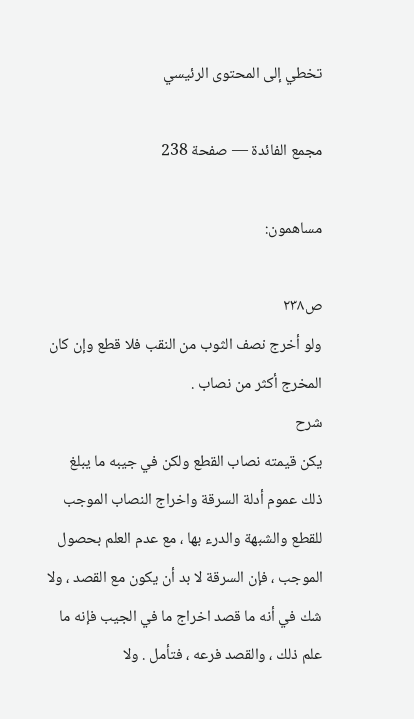تخطي إلى المحتوى الرئيسي

مجمع الفائدة — صفحة 238

مساهمون:

ص٢٣٨
ولو أخرج نصف الثوب من النقب فلا قطع وإن كان المخرج أكثر من نصاب .
شرح
يكن قيمته نصاب القطع ولكن في جيبه ما يبلغ ذلك عموم أدلة السرقة واخراج النصاب الموجب للقطع والشبهة والدرء بها ، مع عدم العلم بحصول الموجب ، فإن السرقة لا بد أن يكون مع القصد ، ولا شك في أنه ما قصد اخراج ما في الجيب فإنه ما علم ذلك ، والقصد فرعه ، فتأمل . ولا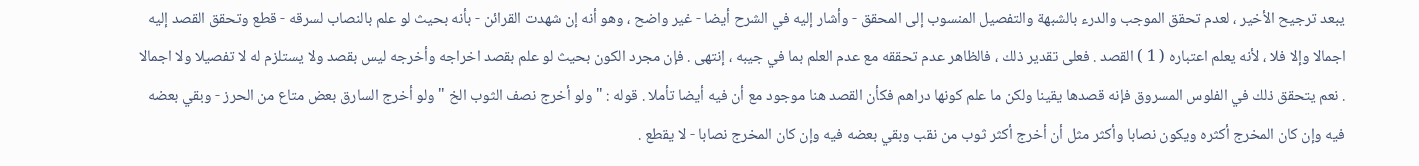يبعد ترجيح الأخير ، لعدم تحقق الموجب والدرء بالشبهة والتفصيل المنسوب إلى المحقق - وأشار إليه في الشرح أيضا - غير واضح ، وهو أنه إن شهدت القرائن - بأنه بحيث لو علم بالنصاب لسرقه - قطع وتحقق القصد إليه اجمالا وإلا فلا ، لأنه يعلم اعتباره ( 1 ) القصد . فعلى تقدير ذلك ، فالظاهر عدم تحققه مع عدم العلم بما في جيبه ، إنتهى . فإن مجرد الكون بحيث لو علم بقصد اخراجه وأخرجه ليس بقصد ولا يستلزم له لا تفصيلا ولا اجمالا . نعم يتحقق ذلك في الفلوس المسروق فإنه قصدها يقينا ولكن ما علم كونها دراهم فكأن القصد هنا موجود مع أن فيه أيضا تأملا . قوله : " ولو أخرج نصف الثوب الخ " ولو أخرج السارق بعض متاع من الحرز - وبقي بعضه فيه وإن كان المخرج أكثره ويكون نصابا وأكثر مثل أن أخرج أكثر ثوب من نقب وبقي بعضه فيه وإن كان المخرج نصابا - لا يقطع .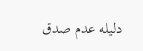دليله عدم صدق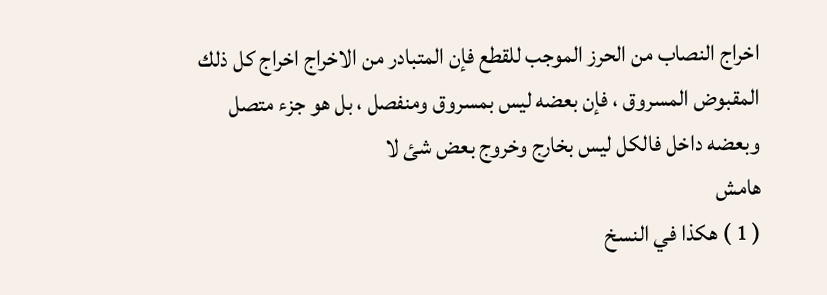اخراج النصاب من الحرز الموجب للقطع فإن المتبادر من الاخراج اخراج كل ذلك المقبوض المسروق ، فإن بعضه ليس بمسروق ومنفصل ، بل هو جزء متصل وبعضه داخل فالكل ليس بخارج وخروج بعض شئ لا
هامش
( 1 ) هكذا في النسخ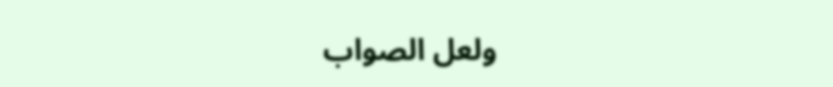ولعل الصواب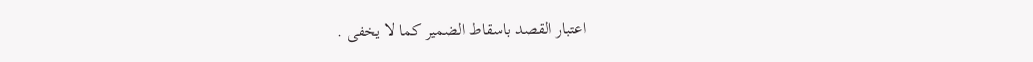اعتبار القصد باسقاط الضمير كما لا يخفى .